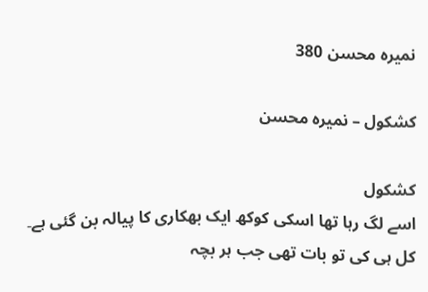نمیرہ محسن 380

کشکول – نمیرہ محسن

کشکول
اسے لگ رہا تھا اسکی کوکھ ایک بھکاری کا پیالہ بن گئی ہے۔ کل ہی کی تو بات تھی جب ہر بچہ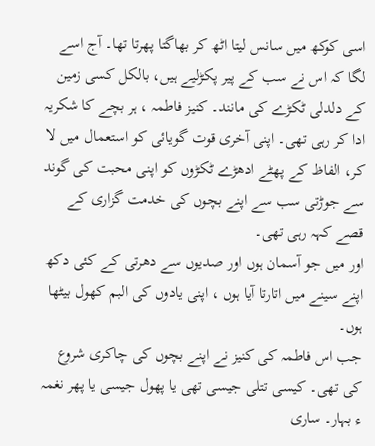اسی کوکھ میں سانس لیتا اٹھ کر بھاگتا پھرتا تھا۔ آج اسے لگا کہ اس نے سب کے پیر پکڑلیے ہیں، بالکل کسی زمین کے دلدلی ٹکڑے کی مانند۔ کنیز فاطمہ ، ہر بچے کا شکریہ ادا کر رہی تھی۔ اپنی آخری قوت گویائی کو استعمال میں لا کر، الفاظ کے پھٹے ادھڑے ٹکڑوں کو اپنی محبت کی گوند سے جوڑتی سب سے اپنے بچوں کی خدمت گزاری کے قصے کہہ رہی تھی۔
اور میں جو آسمان ہوں اور صدیوں سے دھرتی کے کئی دکھ اپنے سینے میں اتارتا آیا ہوں ، اپنی یادوں کی البم کھول بیٹھا ہوں۔
جب اس فاطمہ کی کنیز نے اپنے بچوں کی چاکری شروع کی تھی۔ کیسی تتلی جیسی تھی یا پھول جیسی یا پھر نغمہ ء بہار۔ ساری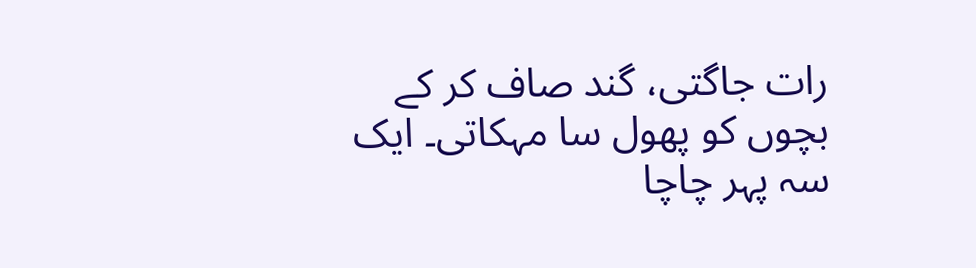رات جاگتی، گند صاف کر کے بچوں کو پھول سا مہکاتی۔ ایک سہ پہر چاچا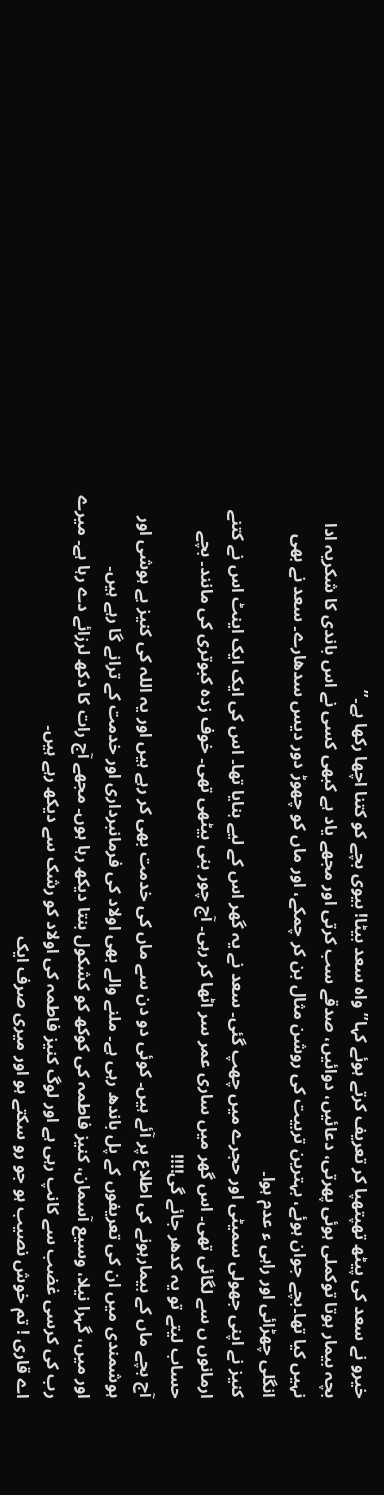خیرو نے سعد کی پیٹھ تھپتھپا کر تعریف کرتے ہوئے کہا”واہ سعد بیٹا! بیوی بچے کو کتنا اچھا رکھا ہے۔”
بچہ بیمار ہوتا توکملی ہوئی پھرتی، دعائیں، دوائیں، صدقے سب کرتی اور مجھے یاد ہے کبھی کسی نے اس باندی کا شکریہ ادا نہیں کیا تھا۔بچے جوان ہوئے، بہترین تربیت کی روشن مثال بن کر چمکے، اور ماں کو چھوڑ دور دیس سدھارے۔ سعد نے بھی انگلی چھڑائی اور راہی ء عدم ہوا۔
کنیز نے اپنی جھولی سمیٹی اور حجرے میں چھپ گئی۔ سعد نے یہ گھر اس کے لیے بنایا تھا۔ اس کی ایک ایک اینٹ اس نے کتنے ارمانوں ں سے لگائی تھی۔ اس گھر میں ساری عمر سر اٹھا کر رہی۔ آج چور بنی بیٹھی تھی۔ خوف زدہ کبوتری کی مانند۔ بچے حساب لیتے تو یہ کدھر جائے گی!!!!
آج بچے ماں کے بیمارہونے کی اطلاع پر آئے ہیں۔ کوئی دو دن سے ماں کی خدمت بھی کر رہے ہیں اور یہ اللہ کی کنیز بے ہوشی اور ہوشمندی میں ان کی تعریفوں کے پل باندھ رہی ہے۔ ملنے والے بھی اولاد کی فرمانبرداری اور خدمت کے ترانے گا رہے ہیں۔
اور میں، گہرا نیلا، وسیع آسمان، کنیز فاطمہ کی کوکھ کو کشکول بنتا دیکھ رہا ہوں۔ مجھے آج رات کا دکھ لرزائے دے رہا ہے۔ میرے رب کی کرسی غضب سے کانپ رہی ہے اور لوگ کنیز فاطمہ کی اولاد کو رشک سے دیکھ رہے ہیں۔
اے قاری ! تم خوش نصیب ہو جو رو سکتے ہو اور میری صرف ایک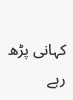کہانی پڑھ رہے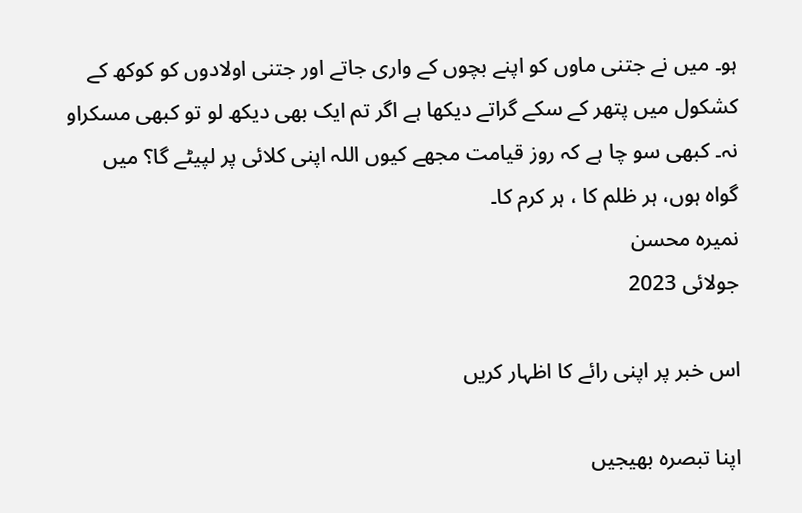ہو۔ میں نے جتنی ماوں کو اپنے بچوں کے واری جاتے اور جتنی اولادوں کو کوکھ کے کشکول میں پتھر کے سکے گراتے دیکھا ہے اگر تم ایک بھی دیکھ لو تو کبھی مسکراو نہ۔ کبھی سو چا ہے کہ روز قیامت مجھے کیوں اللہ اپنی کلائی پر لپیٹے گا؟ میں گواہ ہوں، ہر ظلم کا ، ہر کرم کا۔
نمیرہ محسن
جولائی 2023

اس خبر پر اپنی رائے کا اظہار کریں

اپنا تبصرہ بھیجیں